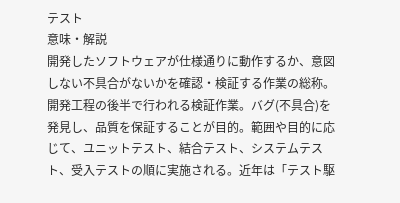テスト
意味・解説
開発したソフトウェアが仕様通りに動作するか、意図しない不具合がないかを確認・検証する作業の総称。
開発工程の後半で行われる検証作業。バグ(不具合)を発見し、品質を保証することが目的。範囲や目的に応じて、ユニットテスト、結合テスト、システムテスト、受入テストの順に実施される。近年は「テスト駆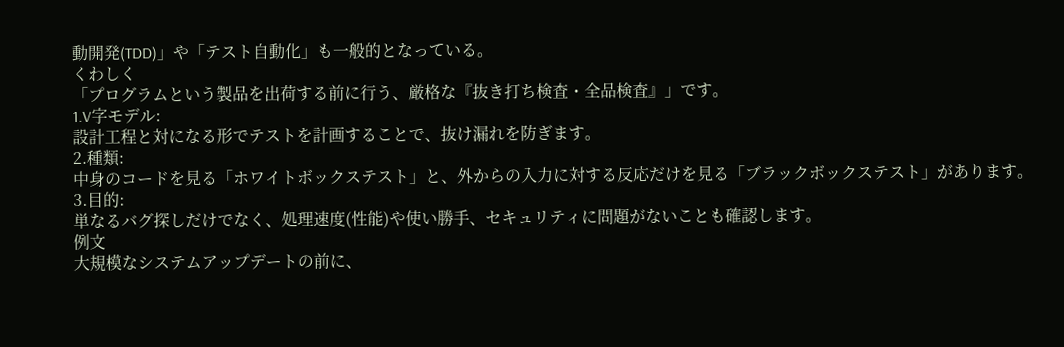動開発(TDD)」や「テスト自動化」も一般的となっている。
くわしく
「プログラムという製品を出荷する前に行う、厳格な『抜き打ち検査・全品検査』」です。
1.V字モデル:
設計工程と対になる形でテストを計画することで、抜け漏れを防ぎます。
2.種類:
中身のコードを見る「ホワイトボックステスト」と、外からの入力に対する反応だけを見る「ブラックボックステスト」があります。
3.目的:
単なるバグ探しだけでなく、処理速度(性能)や使い勝手、セキュリティに問題がないことも確認します。
例文
大規模なシステムアップデートの前に、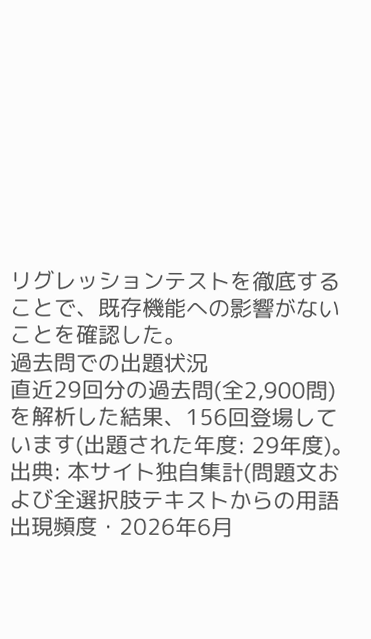リグレッションテストを徹底することで、既存機能への影響がないことを確認した。
過去問での出題状況
直近29回分の過去問(全2,900問)を解析した結果、156回登場しています(出題された年度: 29年度)。
出典: 本サイト独自集計(問題文および全選択肢テキストからの用語出現頻度・2026年6月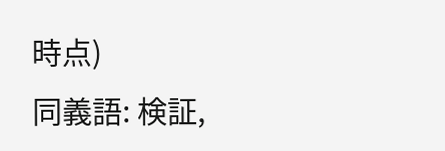時点)
同義語: 検証,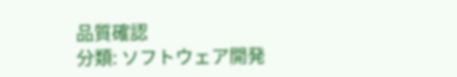品質確認
分類: ソフトウェア開発